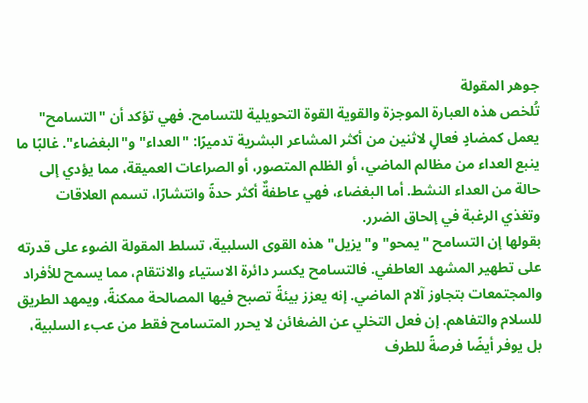جوهر المقولة
تُلخص هذه العبارة الموجزة والقوية القوة التحويلية للتسامح. فهي تؤكد أن "التسامح" يعمل كمضادٍ فعالٍ لاثنين من أكثر المشاعر البشرية تدميرًا: "العداء" و"البغضاء". غالبًا ما ينبع العداء من مظالم الماضي، أو الظلم المتصور، أو الصراعات العميقة، مما يؤدي إلى حالة من العداء النشط. أما البغضاء، فهي عاطفةٌ أكثر حدةً وانتشارًا، تسمم العلاقات وتغذي الرغبة في إلحاق الضرر.
بقولها إن التسامح "يمحو" و"يزيل" هذه القوى السلبية، تسلط المقولة الضوء على قدرته على تطهير المشهد العاطفي. فالتسامح يكسر دائرة الاستياء والانتقام، مما يسمح للأفراد والمجتمعات بتجاوز آلام الماضي. إنه يعزز بيئةً تصبح فيها المصالحة ممكنةً، ويمهد الطريق للسلام والتفاهم. إن فعل التخلي عن الضغائن لا يحرر المتسامح فقط من عبء السلبية، بل يوفر أيضًا فرصةً للطرف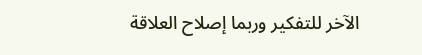الآخر للتفكير وربما إصلاح العلاقة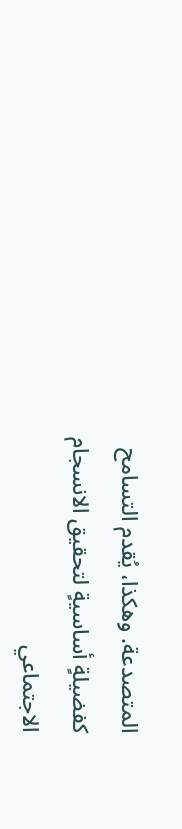المتصدعة. وهكذا، يُقدم التسامح كفضيلةٍ أساسيةٍ لتحقيق الانسجام الاجتماعي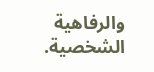والرفاهية الشخصية.